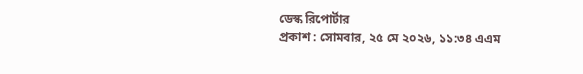ডেস্ক রিপোর্টার
প্রকাশ : সোমবার, ২৫ মে ২০২৬, ১১:৩৪ এএম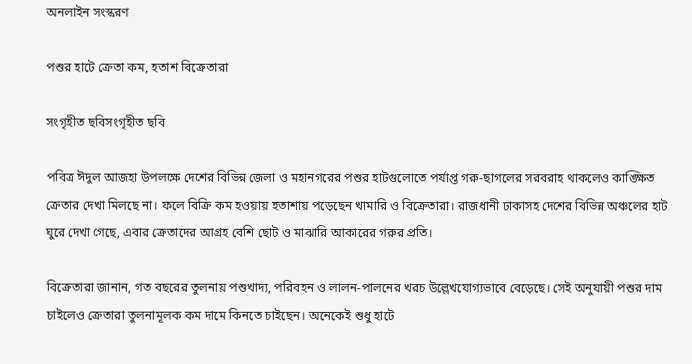অনলাইন সংস্করণ

পশুর হাটে ক্রেতা কম, হতাশ বিক্রেতারা

সংগৃহীত ছবিসংগৃহীত ছবি

পবিত্র ঈদুল আজহা উপলক্ষে দেশের বিভিন্ন জেলা ও মহানগরের পশুর হাটগুলোতে পর্যাপ্ত গরু-ছাগলের সরবরাহ থাকলেও কাঙ্ক্ষিত ক্রেতার দেখা মিলছে না। ফলে বিক্রি কম হওয়ায় হতাশায় পড়েছেন খামারি ও বিক্রেতারা। রাজধানী ঢাকাসহ দেশের বিভিন্ন অঞ্চলের হাট ঘুরে দেখা গেছে, এবার ক্রেতাদের আগ্রহ বেশি ছোট ও মাঝারি আকারের গরুর প্রতি।

বিক্রেতারা জানান, গত বছরের তুলনায় পশুখাদ্য, পরিবহন ও লালন-পালনের খরচ উল্লেখযোগ্যভাবে বেড়েছে। সেই অনুযায়ী পশুর দাম চাইলেও ক্রেতারা তুলনামূলক কম দামে কিনতে চাইছেন। অনেকেই শুধু হাটে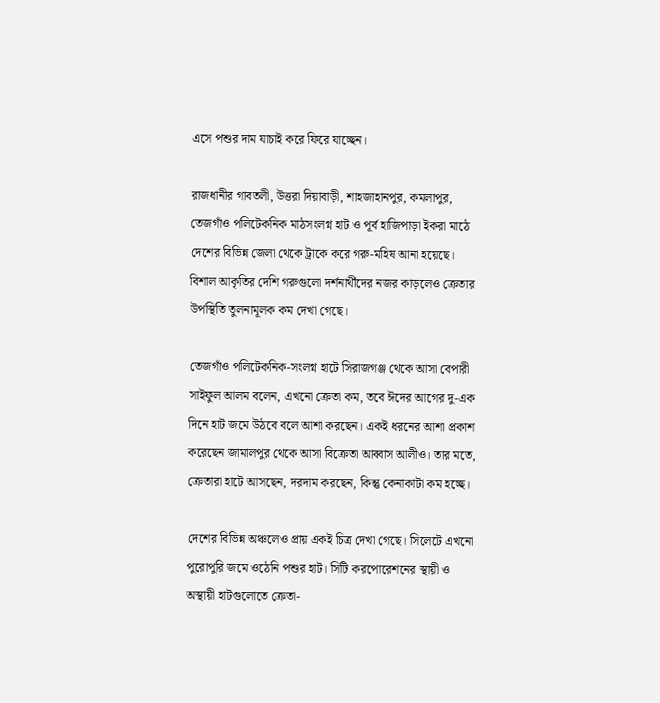এসে পশুর দাম যাচাই করে ফিরে যাচ্ছেন।

রাজধানীর গাবতলী, উত্তরা দিয়াবাড়ী, শাহজাহানপুর, কমলাপুর, তেজগাঁও পলিটেকনিক মাঠসংলগ্ন হাট ও পূর্ব হাজিপাড়া ইকরা মাঠে দেশের বিভিন্ন জেলা থেকে ট্রাকে করে গরু-মহিষ আনা হয়েছে। বিশাল আকৃতির দেশি গরুগুলো দর্শনার্থীদের নজর কাড়লেও ক্রেতার উপস্থিতি তুলনামূলক কম দেখা গেছে।

তেজগাঁও পলিটেকনিক-সংলগ্ন হাটে সিরাজগঞ্জ থেকে আসা বেপারী সাইফুল আলম বলেন, এখনো ক্রেতা কম, তবে ঈদের আগের দু-এক দিনে হাট জমে উঠবে বলে আশা করছেন। একই ধরনের আশা প্রকাশ করেছেন জামালপুর থেকে আসা বিক্রেতা আব্বাস আলীও। তার মতে, ক্রেতারা হাটে আসছেন, দরদাম করছেন, কিন্তু কেনাকাটা কম হচ্ছে।

দেশের বিভিন্ন অঞ্চলেও প্রায় একই চিত্র দেখা গেছে। সিলেটে এখনো পুরোপুরি জমে ওঠেনি পশুর হাট। সিটি করপোরেশনের স্থায়ী ও অস্থায়ী হাটগুলোতে ক্রেতা-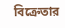বিক্রেতার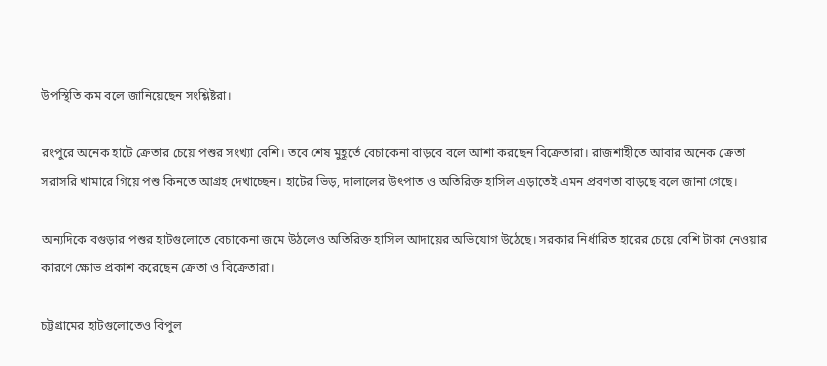উপস্থিতি কম বলে জানিয়েছেন সংশ্লিষ্টরা।

রংপুরে অনেক হাটে ক্রেতার চেয়ে পশুর সংখ্যা বেশি। তবে শেষ মুহূর্তে বেচাকেনা বাড়বে বলে আশা করছেন বিক্রেতারা। রাজশাহীতে আবার অনেক ক্রেতা সরাসরি খামারে গিয়ে পশু কিনতে আগ্রহ দেখাচ্ছেন। হাটের ভিড়, দালালের উৎপাত ও অতিরিক্ত হাসিল এড়াতেই এমন প্রবণতা বাড়ছে বলে জানা গেছে।

অন্যদিকে বগুড়ার পশুর হাটগুলোতে বেচাকেনা জমে উঠলেও অতিরিক্ত হাসিল আদায়ের অভিযোগ উঠেছে। সরকার নির্ধারিত হারের চেয়ে বেশি টাকা নেওয়ার কারণে ক্ষোভ প্রকাশ করেছেন ক্রেতা ও বিক্রেতারা।

চট্টগ্রামের হাটগুলোতেও বিপুল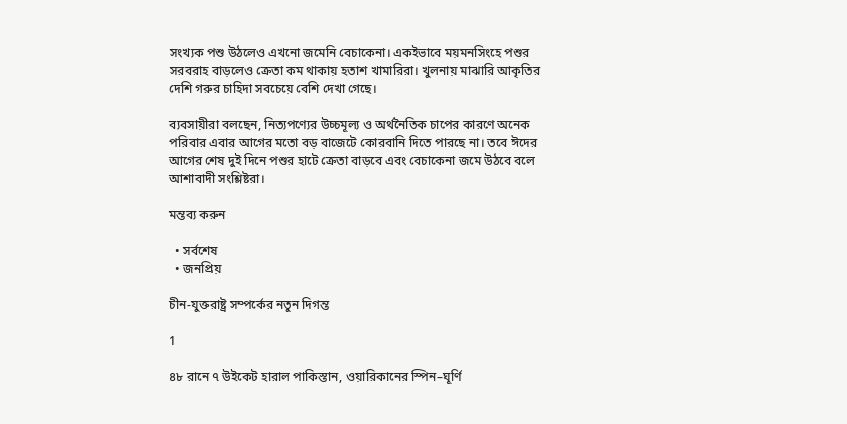সংখ্যক পশু উঠলেও এখনো জমেনি বেচাকেনা। একইভাবে ময়মনসিংহে পশুর সরবরাহ বাড়লেও ক্রেতা কম থাকায় হতাশ খামারিরা। খুলনায় মাঝারি আকৃতির দেশি গরুর চাহিদা সবচেয়ে বেশি দেখা গেছে।

ব্যবসায়ীরা বলছেন, নিত্যপণ্যের উচ্চমূল্য ও অর্থনৈতিক চাপের কারণে অনেক পরিবার এবার আগের মতো বড় বাজেটে কোরবানি দিতে পারছে না। তবে ঈদের আগের শেষ দুই দিনে পশুর হাটে ক্রেতা বাড়বে এবং বেচাকেনা জমে উঠবে বলে আশাবাদী সংশ্লিষ্টরা।

মন্তব্য করুন

  • সর্বশেষ
  • জনপ্রিয়

চীন-যুক্তরাষ্ট্র সম্পর্কের নতুন দিগন্ত

1

৪৮ রানে ৭ উইকেট হারাল পাকিস্তান, ওয়ারিকানের স্পিন–ঘূর্ণি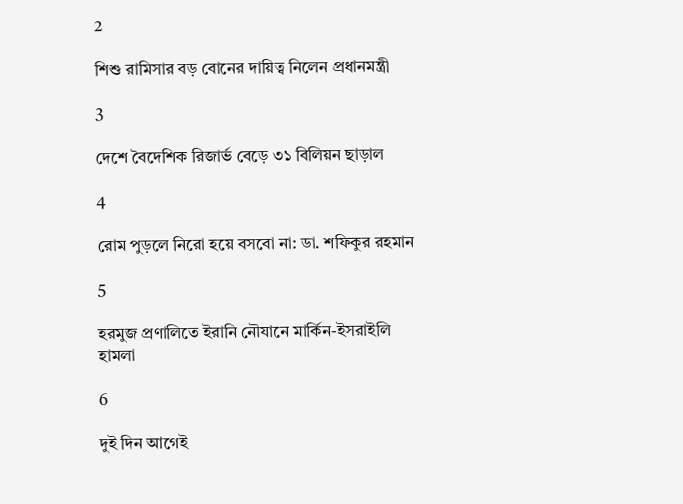2

শিশু রামিসার বড় বোনের দায়িত্ব নিলেন প্রধানমন্ত্রী

3

দেশে বৈদেশিক রিজার্ভ বেড়ে ৩১ বিলিয়ন ছাড়াল

4

রোম পুড়লে নিরো হয়ে বসবো না: ডা. শফিকুর রহমান

5

হরমুজ প্রণালিতে ইরানি নৌযানে মার্কিন-ইসরাইলি হামলা

6

দুই দিন আগেই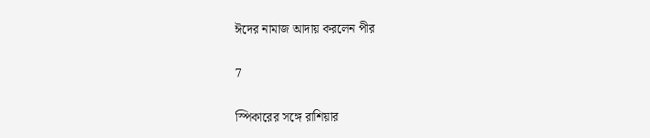ঈদের নামাজ আদায় করলেন পীর

7

স্পিকারের সঙ্গে রাশিয়ার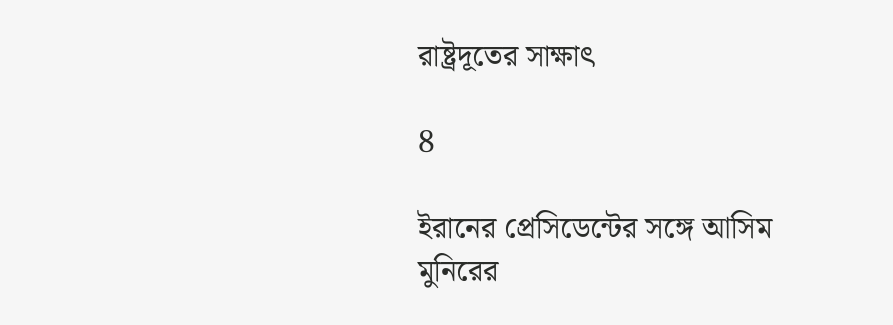রাষ্ট্রদূতের সাক্ষাৎ

8

ইরানের প্রেসিডেন্টের সঙ্গে আসিম মুনিরের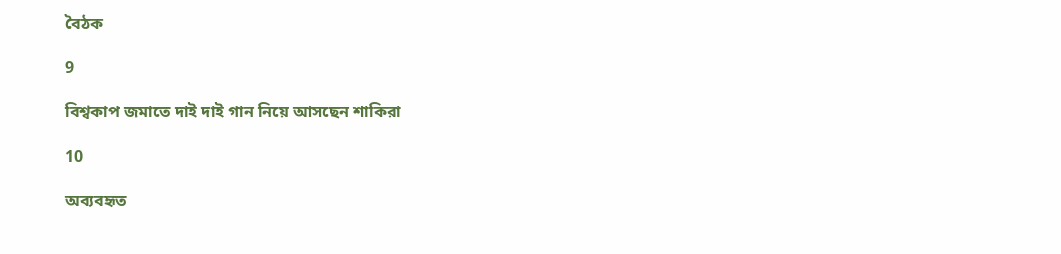বৈঠক

9

বিশ্বকাপ জমাতে দাই দাই গান নিয়ে আসছেন শাকিরা

10

অব্যবহৃত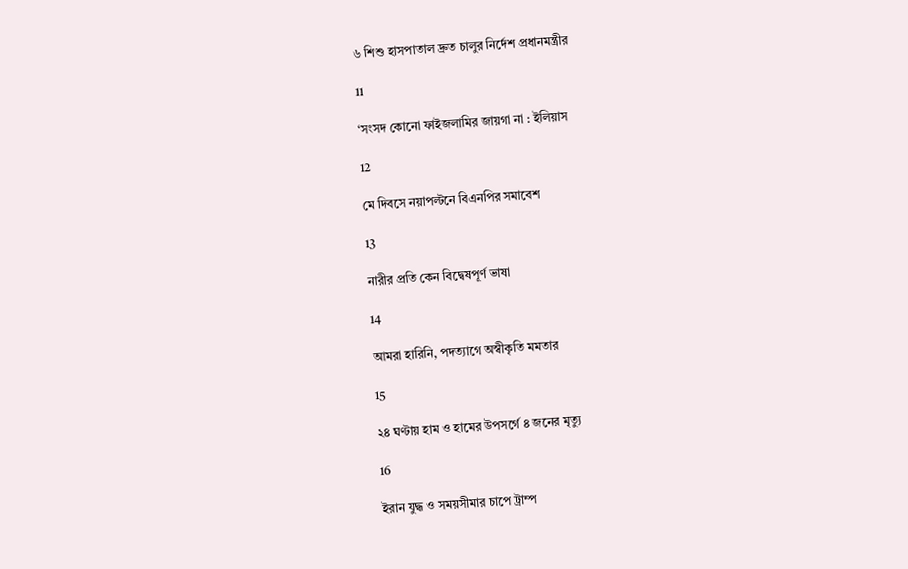৬ শিশু হাসপাতাল দ্রুত চালুর নির্দেশ প্রধানমন্ত্রীর

11

‘সংসদ কোনো ফাইজলামির জায়গা না : ইলিয়াস

12

মে দিবসে নয়াপল্টনে বিএনপির সমাবেশ

13

নারীর প্রতি কেন বিদ্বেষপূর্ণ ভাষা

14

আমরা হারিনি, পদত্যাগে অস্বীকৃতি মমতার

15

২৪ ঘণ্টায় হাম ও হামের উপসর্গে ৪ জনের মৃত্যু

16

ইরান যুদ্ধ ও সময়সীমার চাপে ট্রাম্প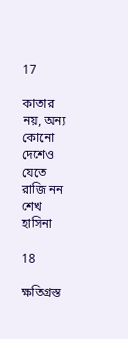17

কাতার নয়, অন্য কোনো দেশেও যেতে রাজি নন শেখ হাসিনা

18

ক্ষতিগ্রস্ত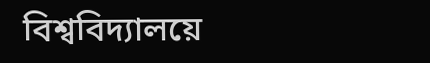বিশ্ববিদ্যালয়ে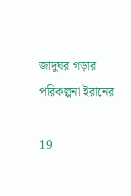জাদুঘর গড়ার পরিকল্পনা ইরানের

19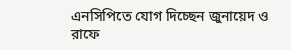এনসিপিতে যোগ দিচ্ছেন জুনায়েদ ও রাফে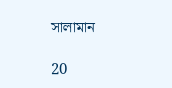সালামান

20